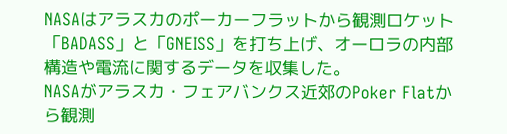NASAはアラスカのポーカーフラットから観測ロケット「BADASS」と「GNEISS」を打ち上げ、オーロラの内部構造や電流に関するデータを収集した。
NASAがアラスカ・フェアバンクス近郊のPoker Flatから観測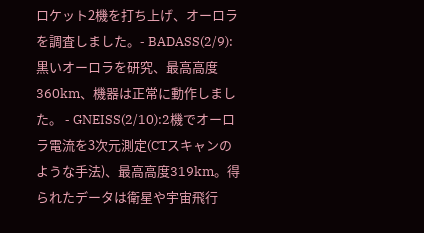ロケット2機を打ち上げ、オーロラを調査しました。- BADASS(2/9):黒いオーロラを研究、最高高度360km、機器は正常に動作しました。 - GNEISS(2/10):2機でオーロラ電流を3次元測定(CTスキャンのような手法)、最高高度319km。得られたデータは衛星や宇宙飛行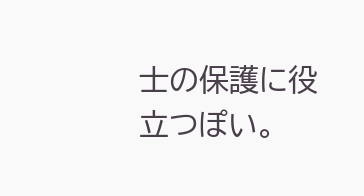士の保護に役立つぽい。